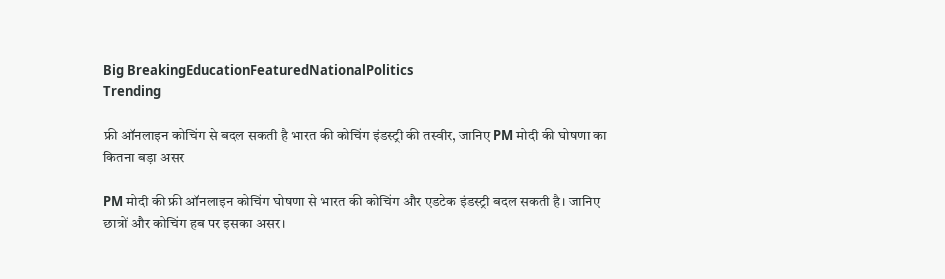Big BreakingEducationFeaturedNationalPolitics
Trending

फ्री ऑनलाइन कोचिंग से बदल सकती है भारत की कोचिंग इंडस्ट्री की तस्वीर, जानिए PM मोदी की घोषणा का कितना बड़ा असर

PM मोदी की फ्री ऑनलाइन कोचिंग घोषणा से भारत की कोचिंग और एडटेक इंडस्ट्री बदल सकती है। जानिए छात्रों और कोचिंग हब पर इसका असर।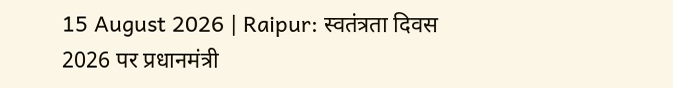15 August 2026 | Raipur: स्वतंत्रता दिवस 2026 पर प्रधानमंत्री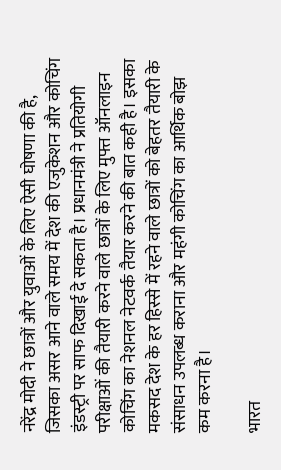नरेंद्र मोदी ने छात्रों और युवाओं के लिए ऐसी घोषणा की है, जिसका असर आने वाले समय में देश की एजुकेशन और कोचिंग इंडस्ट्री पर साफ दिखाई दे सकता है। प्रधानमंत्री ने प्रतियोगी परीक्षाओं की तैयारी करने वाले छात्रों के लिए मुफ्त ऑनलाइन कोचिंग का नेशनल नेटवर्क तैयार करने की बात कही है। इसका मकसद देश के हर हिस्से में रहने वाले छात्रों को बेहतर तैयारी के संसाधन उपलब्ध कराना और महंगी कोचिंग का आर्थिक बोझ कम करना है।

भारत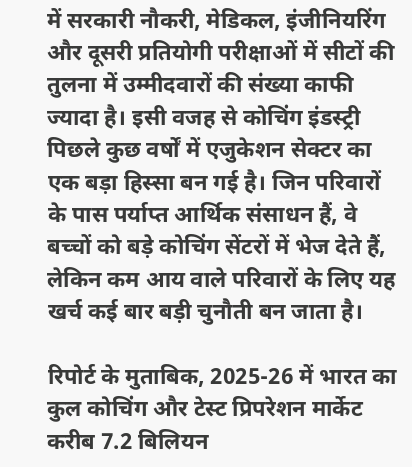में सरकारी नौकरी, मेडिकल, इंजीनियरिंग और दूसरी प्रतियोगी परीक्षाओं में सीटों की तुलना में उम्मीदवारों की संख्या काफी ज्यादा है। इसी वजह से कोचिंग इंडस्ट्री पिछले कुछ वर्षों में एजुकेशन सेक्टर का एक बड़ा हिस्सा बन गई है। जिन परिवारों के पास पर्याप्त आर्थिक संसाधन हैं, वे बच्चों को बड़े कोचिंग सेंटरों में भेज देते हैं, लेकिन कम आय वाले परिवारों के लिए यह खर्च कई बार बड़ी चुनौती बन जाता है।

रिपोर्ट के मुताबिक, 2025-26 में भारत का कुल कोचिंग और टेस्ट प्रिपरेशन मार्केट करीब 7.2 बिलियन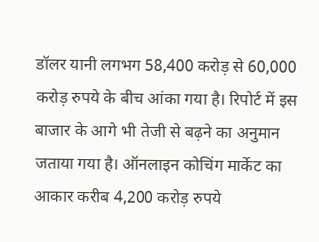डॉलर यानी लगभग 58,400 करोड़ से 60,000 करोड़ रुपये के बीच आंका गया है। रिपोर्ट में इस बाजार के आगे भी तेजी से बढ़ने का अनुमान जताया गया है। ऑनलाइन कोचिंग मार्केट का आकार करीब 4,200 करोड़ रुपये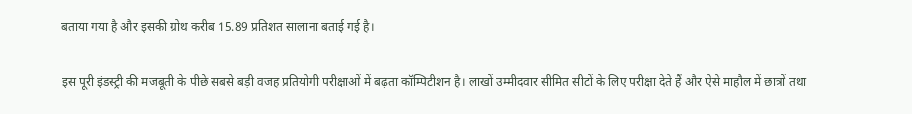बताया गया है और इसकी ग्रोथ करीब 15.89 प्रतिशत सालाना बताई गई है।

इस पूरी इंडस्ट्री की मजबूती के पीछे सबसे बड़ी वजह प्रतियोगी परीक्षाओं में बढ़ता कॉम्पिटीशन है। लाखों उम्मीदवार सीमित सीटों के लिए परीक्षा देते हैं और ऐसे माहौल में छात्रों तथा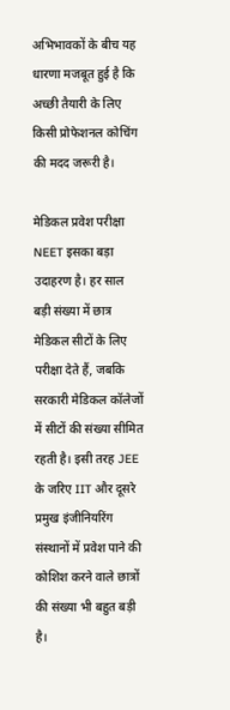अभिभावकों के बीच यह धारणा मजबूत हुई है कि अच्छी तैयारी के लिए किसी प्रोफेशनल कोचिंग की मदद जरूरी है।

मेडिकल प्रवेश परीक्षा NEET इसका बड़ा उदाहरण है। हर साल बड़ी संख्या में छात्र मेडिकल सीटों के लिए परीक्षा देते हैं, जबकि सरकारी मेडिकल कॉलेजों में सीटों की संख्या सीमित रहती है। इसी तरह JEE के जरिए IIT और दूसरे प्रमुख इंजीनियरिंग संस्थानों में प्रवेश पाने की कोशिश करने वाले छात्रों की संख्या भी बहुत बड़ी है।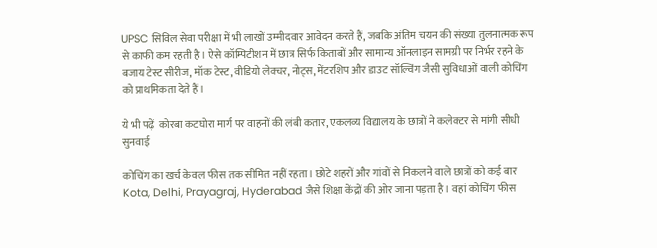UPSC सिविल सेवा परीक्षा में भी लाखों उम्मीदवार आवेदन करते हैं, जबकि अंतिम चयन की संख्या तुलनात्मक रूप से काफी कम रहती है। ऐसे कॉम्पिटीशन में छात्र सिर्फ किताबों और सामान्य ऑनलाइन सामग्री पर निर्भर रहने के बजाय टेस्ट सीरीज, मॉक टेस्ट, वीडियो लेक्चर, नोट्स, मेंटरशिप और डाउट सॉल्विंग जैसी सुविधाओं वाली कोचिंग को प्राथमिकता देते हैं।

ये भी पढ़ें  कोरबा कटघोरा मार्ग पर वाहनों की लंबी कतार, एकलव्य विद्यालय के छात्रों ने कलेक्टर से मांगी सीधी सुनवाई

कोचिंग का खर्च केवल फीस तक सीमित नहीं रहता। छोटे शहरों और गांवों से निकलने वाले छात्रों को कई बार Kota, Delhi, Prayagraj, Hyderabad जैसे शिक्षा केंद्रों की ओर जाना पड़ता है। वहां कोचिंग फीस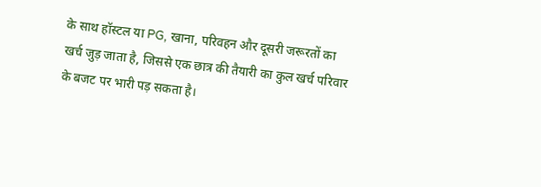के साथ हॉस्टल या PG, खाना, परिवहन और दूसरी जरूरतों का खर्च जुड़ जाता है, जिससे एक छात्र की तैयारी का कुल खर्च परिवार के बजट पर भारी पड़ सकता है।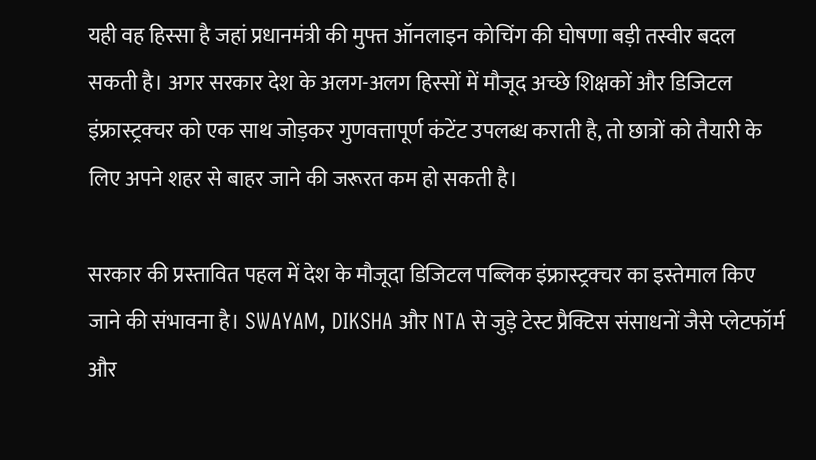यही वह हिस्सा है जहां प्रधानमंत्री की मुफ्त ऑनलाइन कोचिंग की घोषणा बड़ी तस्वीर बदल सकती है। अगर सरकार देश के अलग-अलग हिस्सों में मौजूद अच्छे शिक्षकों और डिजिटल इंफ्रास्ट्रक्चर को एक साथ जोड़कर गुणवत्तापूर्ण कंटेंट उपलब्ध कराती है, तो छात्रों को तैयारी के लिए अपने शहर से बाहर जाने की जरूरत कम हो सकती है।

सरकार की प्रस्तावित पहल में देश के मौजूदा डिजिटल पब्लिक इंफ्रास्ट्रक्चर का इस्तेमाल किए जाने की संभावना है। SWAYAM, DIKSHA और NTA से जुड़े टेस्ट प्रैक्टिस संसाधनों जैसे प्लेटफॉर्म और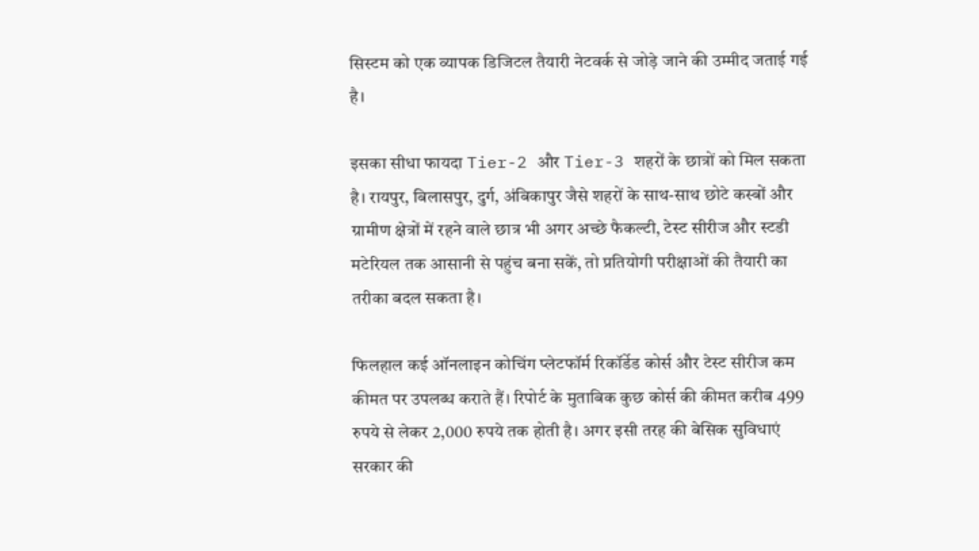सिस्टम को एक व्यापक डिजिटल तैयारी नेटवर्क से जोड़े जाने की उम्मीद जताई गई है।

इसका सीधा फायदा Tier-2 और Tier-3 शहरों के छात्रों को मिल सकता है। रायपुर, बिलासपुर, दुर्ग, अंबिकापुर जैसे शहरों के साथ-साथ छोटे कस्बों और ग्रामीण क्षेत्रों में रहने वाले छात्र भी अगर अच्छे फैकल्टी, टेस्ट सीरीज और स्टडी मटेरियल तक आसानी से पहुंच बना सकें, तो प्रतियोगी परीक्षाओं की तैयारी का तरीका बदल सकता है।

फिलहाल कई ऑनलाइन कोचिंग प्लेटफॉर्म रिकॉर्डेड कोर्स और टेस्ट सीरीज कम कीमत पर उपलब्ध कराते हैं। रिपोर्ट के मुताबिक कुछ कोर्स की कीमत करीब 499 रुपये से लेकर 2,000 रुपये तक होती है। अगर इसी तरह की बेसिक सुविधाएं सरकार की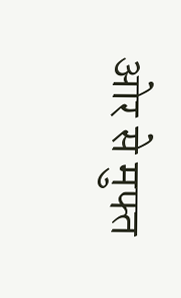ओर से मुफ्त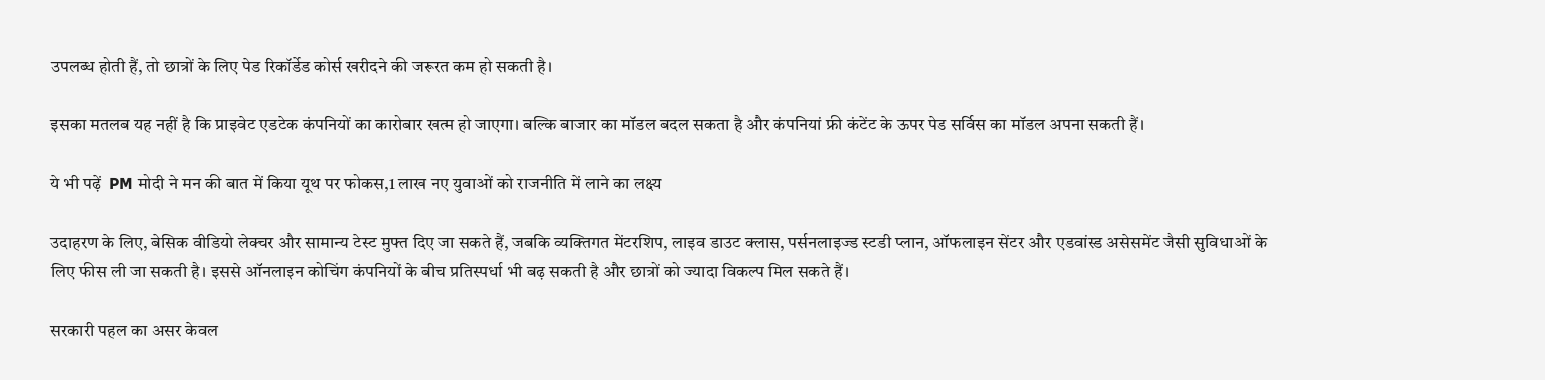उपलब्ध होती हैं, तो छात्रों के लिए पेड रिकॉर्डेड कोर्स खरीदने की जरूरत कम हो सकती है।

इसका मतलब यह नहीं है कि प्राइवेट एडटेक कंपनियों का कारोबार खत्म हो जाएगा। बल्कि बाजार का मॉडल बदल सकता है और कंपनियां फ्री कंटेंट के ऊपर पेड सर्विस का मॉडल अपना सकती हैं।

ये भी पढ़ें  PM मोदी ने मन की बात में किया यूथ पर फोकस,1 लाख नए युवाओं को राजनीति में लाने का लक्ष्य

उदाहरण के लिए, बेसिक वीडियो लेक्चर और सामान्य टेस्ट मुफ्त दिए जा सकते हैं, जबकि व्यक्तिगत मेंटरशिप, लाइव डाउट क्लास, पर्सनलाइज्ड स्टडी प्लान, ऑफलाइन सेंटर और एडवांस्ड असेसमेंट जैसी सुविधाओं के लिए फीस ली जा सकती है। इससे ऑनलाइन कोचिंग कंपनियों के बीच प्रतिस्पर्धा भी बढ़ सकती है और छात्रों को ज्यादा विकल्प मिल सकते हैं।

सरकारी पहल का असर केवल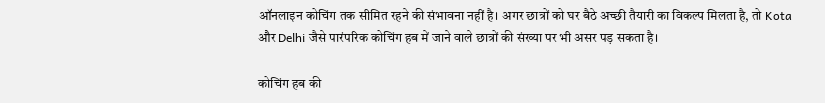ऑनलाइन कोचिंग तक सीमित रहने की संभावना नहीं है। अगर छात्रों को घर बैठे अच्छी तैयारी का विकल्प मिलता है, तो Kota और Delhi जैसे पारंपरिक कोचिंग हब में जाने वाले छात्रों की संख्या पर भी असर पड़ सकता है।

कोचिंग हब की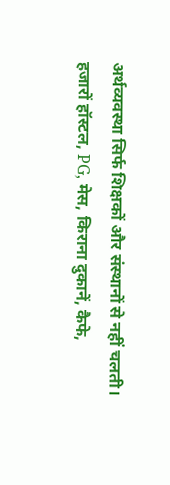अर्थव्यवस्था सिर्फ शिक्षकों और संस्थानों से नहीं चलती। हजारों हॉस्टल, PG, मेस, किराना दुकानें, कैफे,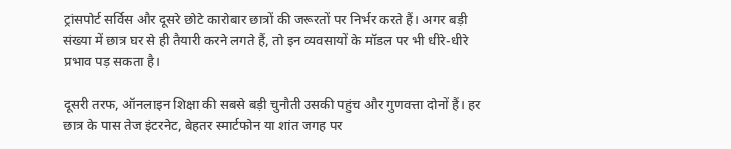ट्रांसपोर्ट सर्विस और दूसरे छोटे कारोबार छात्रों की जरूरतों पर निर्भर करते हैं। अगर बड़ी संख्या में छात्र घर से ही तैयारी करने लगते हैं, तो इन व्यवसायों के मॉडल पर भी धीरे-धीरे प्रभाव पड़ सकता है।

दूसरी तरफ, ऑनलाइन शिक्षा की सबसे बड़ी चुनौती उसकी पहुंच और गुणवत्ता दोनों हैं। हर छात्र के पास तेज इंटरनेट, बेहतर स्मार्टफोन या शांत जगह पर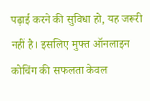पढ़ाई करने की सुविधा हो, यह जरूरी नहीं है। इसलिए मुफ्त ऑनलाइन कोचिंग की सफलता केवल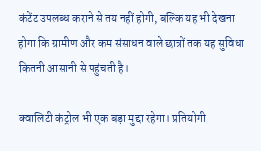कंटेंट उपलब्ध कराने से तय नहीं होगी, बल्कि यह भी देखना होगा कि ग्रामीण और कम संसाधन वाले छात्रों तक यह सुविधा कितनी आसानी से पहुंचती है।

क्वालिटी कंट्रोल भी एक बड़ा मुद्दा रहेगा। प्रतियोगी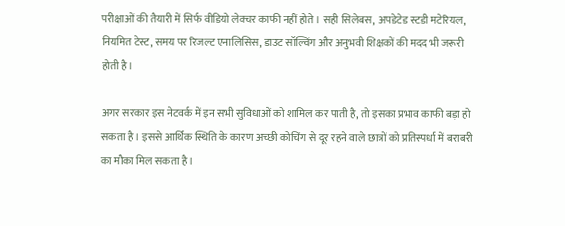परीक्षाओं की तैयारी में सिर्फ वीडियो लेक्चर काफी नहीं होते। सही सिलेबस, अपडेटेड स्टडी मटेरियल, नियमित टेस्ट, समय पर रिजल्ट एनालिसिस, डाउट सॉल्विंग और अनुभवी शिक्षकों की मदद भी जरूरी होती है।

अगर सरकार इस नेटवर्क में इन सभी सुविधाओं को शामिल कर पाती है, तो इसका प्रभाव काफी बड़ा हो सकता है। इससे आर्थिक स्थिति के कारण अच्छी कोचिंग से दूर रहने वाले छात्रों को प्रतिस्पर्धा में बराबरी का मौका मिल सकता है।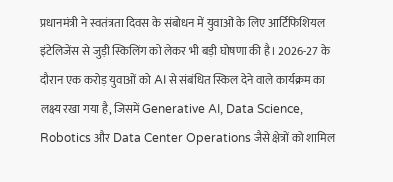प्रधानमंत्री ने स्वतंत्रता दिवस के संबोधन में युवाओं के लिए आर्टिफिशियल इंटेलिजेंस से जुड़ी स्किलिंग को लेकर भी बड़ी घोषणा की है। 2026-27 के दौरान एक करोड़ युवाओं को AI से संबंधित स्किल देने वाले कार्यक्रम का लक्ष्य रखा गया है, जिसमें Generative AI, Data Science, Robotics और Data Center Operations जैसे क्षेत्रों को शामिल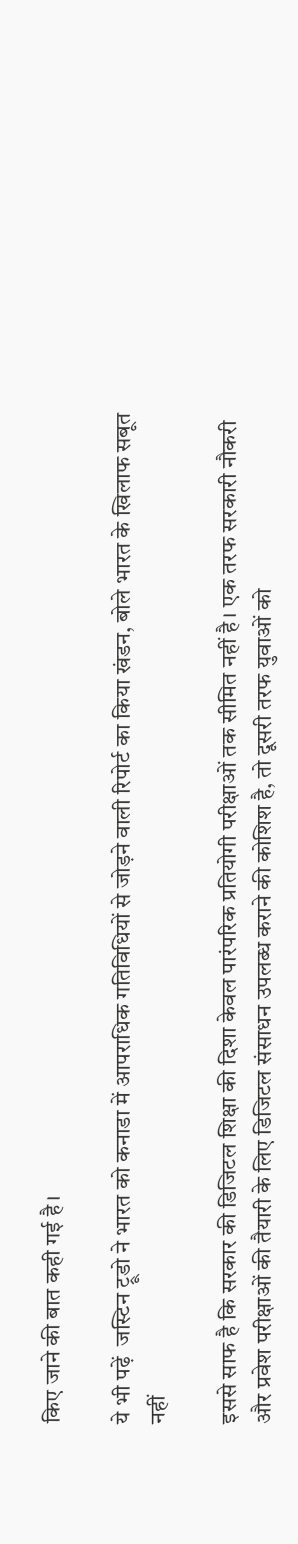किए जाने की बात कही गई है।

ये भी पढ़ें  जस्टिन ट्रूडो ने भारत को कनाडा में आपराधिक गतिविधियों से जोड़ने वाली रिपोर्ट का किया खंडन, बोले भारत के खिलाफ सबूत नहीं

इससे साफ है कि सरकार की डिजिटल शिक्षा की दिशा केवल पारंपरिक प्रतियोगी परीक्षाओं तक सीमित नहीं है। एक तरफ सरकारी नौकरी और प्रवेश परीक्षाओं की तैयारी के लिए डिजिटल संसाधन उपलब्ध कराने की कोशिश है, तो दूसरी तरफ युवाओं को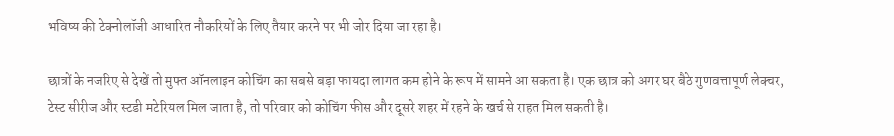भविष्य की टेक्नोलॉजी आधारित नौकरियों के लिए तैयार करने पर भी जोर दिया जा रहा है।

छात्रों के नजरिए से देखें तो मुफ्त ऑनलाइन कोचिंग का सबसे बड़ा फायदा लागत कम होने के रूप में सामने आ सकता है। एक छात्र को अगर घर बैठे गुणवत्तापूर्ण लेक्चर, टेस्ट सीरीज और स्टडी मटेरियल मिल जाता है, तो परिवार को कोचिंग फीस और दूसरे शहर में रहने के खर्च से राहत मिल सकती है।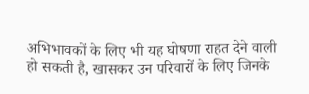अभिभावकों के लिए भी यह घोषणा राहत देने वाली हो सकती है, खासकर उन परिवारों के लिए जिनके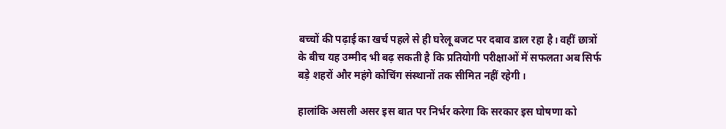बच्चों की पढ़ाई का खर्च पहले से ही घरेलू बजट पर दबाव डाल रहा है। वहीं छात्रों के बीच यह उम्मीद भी बढ़ सकती है कि प्रतियोगी परीक्षाओं में सफलता अब सिर्फ बड़े शहरों और महंगे कोचिंग संस्थानों तक सीमित नहीं रहेगी।

हालांकि असली असर इस बात पर निर्भर करेगा कि सरकार इस घोषणा को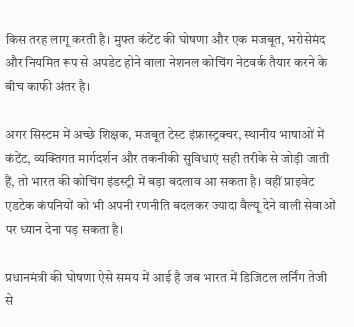किस तरह लागू करती है। मुफ्त कंटेंट की घोषणा और एक मजबूत, भरोसेमंद और नियमित रूप से अपडेट होने वाला नेशनल कोचिंग नेटवर्क तैयार करने के बीच काफी अंतर है।

अगर सिस्टम में अच्छे शिक्षक, मजबूत टेस्ट इंफ्रास्ट्रक्चर, स्थानीय भाषाओं में कंटेंट, व्यक्तिगत मार्गदर्शन और तकनीकी सुविधाएं सही तरीके से जोड़ी जाती हैं, तो भारत की कोचिंग इंडस्ट्री में बड़ा बदलाव आ सकता है। वहीं प्राइवेट एडटेक कंपनियों को भी अपनी रणनीति बदलकर ज्यादा वैल्यू देने वाली सेवाओं पर ध्यान देना पड़ सकता है।

प्रधानमंत्री की घोषणा ऐसे समय में आई है जब भारत में डिजिटल लर्निंग तेजी से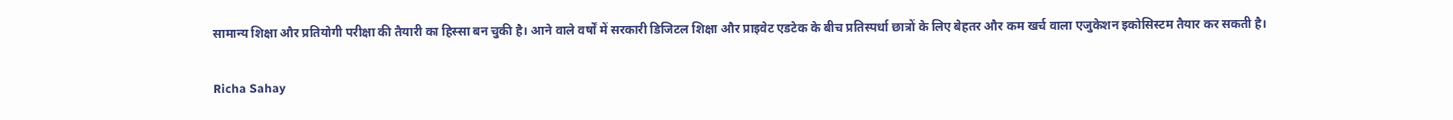सामान्य शिक्षा और प्रतियोगी परीक्षा की तैयारी का हिस्सा बन चुकी है। आने वाले वर्षों में सरकारी डिजिटल शिक्षा और प्राइवेट एडटेक के बीच प्रतिस्पर्धा छात्रों के लिए बेहतर और कम खर्च वाला एजुकेशन इकोसिस्टम तैयार कर सकती है।

Richa Sahay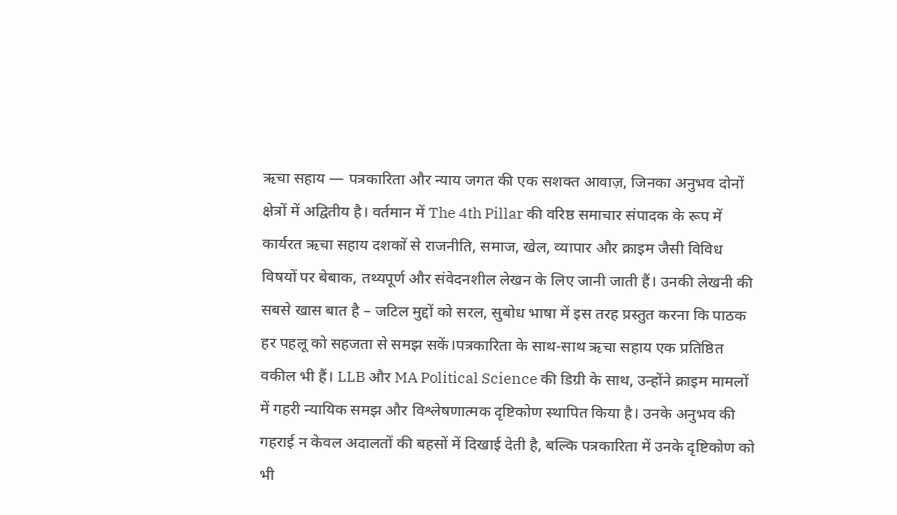ऋचा सहाय — पत्रकारिता और न्याय जगत की एक सशक्त आवाज़, जिनका अनुभव दोनों क्षेत्रों में अद्वितीय है। वर्तमान में The 4th Pillar की वरिष्ठ समाचार संपादक के रूप में कार्यरत ऋचा सहाय दशकों से राजनीति, समाज, खेल, व्यापार और क्राइम जैसी विविध विषयों पर बेबाक, तथ्यपूर्ण और संवेदनशील लेखन के लिए जानी जाती हैं। उनकी लेखनी की सबसे खास बात है – जटिल मुद्दों को सरल, सुबोध भाषा में इस तरह प्रस्तुत करना कि पाठक हर पहलू को सहजता से समझ सकें।पत्रकारिता के साथ-साथ ऋचा सहाय एक प्रतिष्ठित वकील भी हैं। LLB और MA Political Science की डिग्री के साथ, उन्होंने क्राइम मामलों में गहरी न्यायिक समझ और विश्लेषणात्मक दृष्टिकोण स्थापित किया है। उनके अनुभव की गहराई न केवल अदालतों की बहसों में दिखाई देती है, बल्कि पत्रकारिता में उनके दृष्टिकोण को भी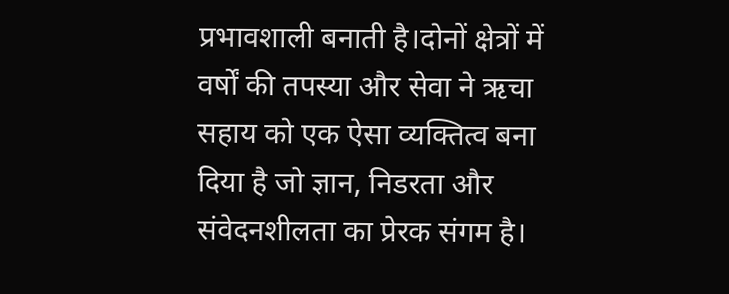प्रभावशाली बनाती है।दोनों क्षेत्रों में वर्षों की तपस्या और सेवा ने ऋचा सहाय को एक ऐसा व्यक्तित्व बना दिया है जो ज्ञान, निडरता और संवेदनशीलता का प्रेरक संगम है।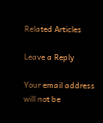Related Articles

Leave a Reply

Your email address will not be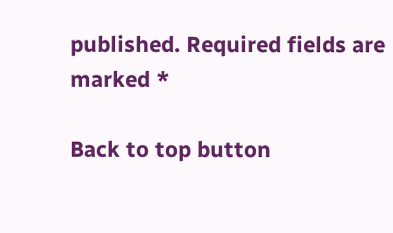published. Required fields are marked *

Back to top button